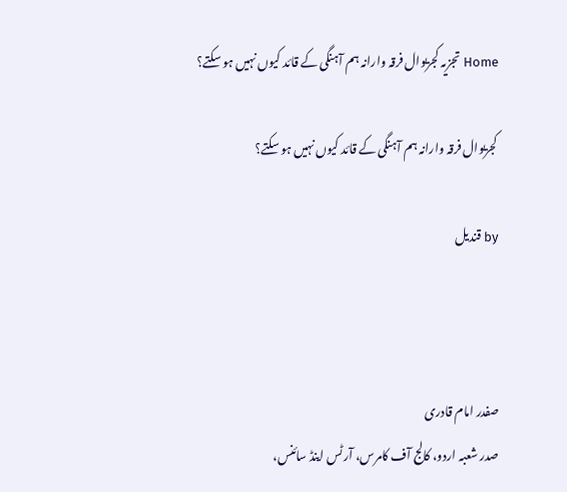Home تجزیہ کجریوال فرقہ وارانہ ہم آہنگی کے قائد کیوں نہیں ہو سکتے؟

کجریوال فرقہ وارانہ ہم آہنگی کے قائد کیوں نہیں ہو سکتے؟

by قندیل



صفدر امام قادری
صدر شعبہ اردو، کالج آف کامرس، آرٹس اینڈ سائنس،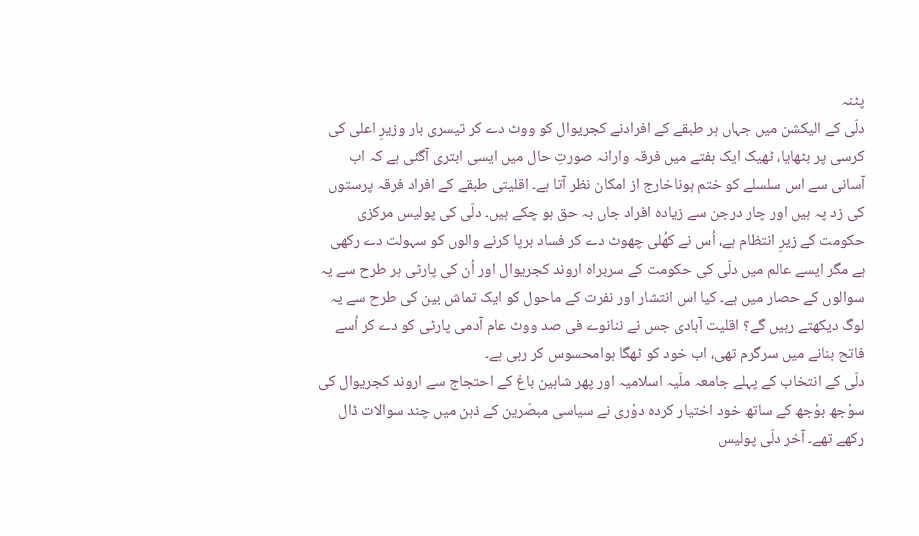پٹنہ
دلّی کے الیکشن میں جہاں ہر طبقے کے افرادنے کجریوال کو ووٹ دے کر تیسری بار وزیرِ اعلی کی کرسی پر بٹھایا، ٹھیک ایک ہفتے میں فرقہ وارانہ صورتِ حال میں ایسی ابتری آگئی ہے کہ اب آسانی سے اس سلسلے کو ختم ہوناخارج از امکان نظر آتا ہے۔ اقلیتی طبقے کے افراد فرقہ پرستوں کی زد پہ ہیں اور چار درجن سے زیادہ افراد جاں بہ حق ہو چکے ہیں۔ دلّی کی پولیس مرکزی حکومت کے زیرِ انتظام ہے، اُس نے کھُلی چھوٹ دے کر فساد برپا کرنے والوں کو سہولت دے رکھی ہے مگر ایسے عالم میں دلّی کی حکومت کے سربراہ اروند کجریوال اور اُن کی پارٹی ہر طرح سے یہ سوالوں کے حصار میں ہے۔ کیا اس انتشار اور نفرت کے ماحول کو ایک تماش بین کی طرح سے یہ لوگ دیکھتے رہیں گے؟ اقلیت آبادی جس نے ننانوے فی صد ووٹ عام آدمی پارٹی کو دے کر اُسے فاتح بنانے میں سرگرم تھی، اب خود کو ٹھگا ہوامحسوس کر رہی ہے۔
دلّی کے انتخاب کے پہلے جامعہ ملّیہ اسلامیہ اور پھر شاہین باغ کے احتجاج سے اروند کجریوال کی سوٗجھ بوٗجھ کے ساتھ خود اختیار کردہ دوٗری نے سیاسی مبصّرین کے ذہن میں چند سوالات ڈال رکھے تھے۔ آخر دلّی پولیس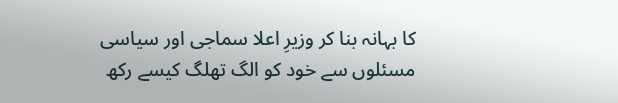کا بہانہ بنا کر وزیرِ اعلا سماجی اور سیاسی مسئلوں سے خود کو الگ تھلگ کیسے رکھ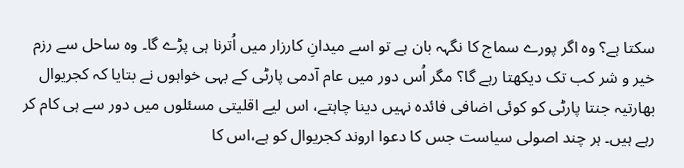سکتا ہے؟ وہ اگر پورے سماج کا نگہہ بان ہے تو اسے میدانِ کارزار میں اُترنا ہی پڑے گا۔ وہ ساحل سے رزم خیر و شر کب تک دیکھتا رہے گا؟ مگر اُس دور میں عام آدمی پارٹی کے بہی خواہوں نے بتایا کہ کجریوال بھارتیہ جنتا پارٹی کو کوئی اضافی فائدہ نہیں دینا چاہتے، اس لیے اقلیتی مسئلوں میں دور سے ہی کام کر رہے ہیں۔ ہر چند اصولی سیاست جس کا دعوا اروند کجریوال کو ہے،اس کا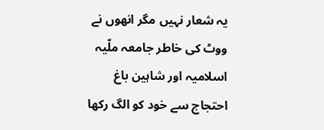یہ شعار نہیں مگر انھوں نے ووٹ کی خاطر جامعہ ملّیہ اسلامیہ اور شاہین باغ احتجاج سے خود کو الگ رکھا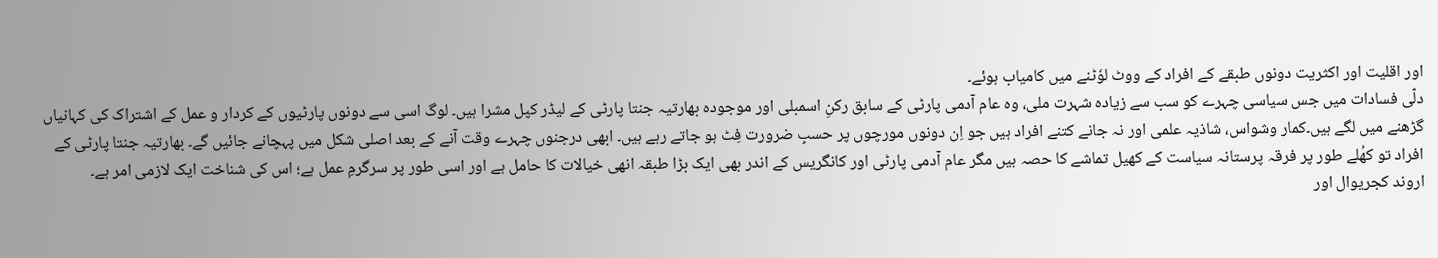اور اقلیت اور اکثریت دونوں طبقے کے افراد کے ووٹ لوٗٹنے میں کامیاب ہوئے۔
دلّی فسادات میں جس سیاسی چہرے کو سب سے زیادہ شہرت ملی، وہ عام آدمی پارٹی کے سابق رکنِ اسمبلی اور موجودہ بھارتیہ جنتا پارٹی کے لیڈر کپل مشرا ہیں۔ لوگ اسی سے دونوں پارٹیوں کے کردار و عمل کے اشتراک کی کہانیاں گڑھنے میں لگے ہیں۔کمار وشواس، شاذیہ علمی اور نہ جانے کتنے افراد ہیں جو اِن دونوں مورچوں پر حسبِ ضرورت فِٹ ہو جاتے رہے ہیں۔ ابھی درجنوں چہرے وقت آنے کے بعد اصلی شکل میں پہچانے جائیں گے۔ بھارتیہ جنتا پارٹی کے افراد تو کھُلے طور پر فرقہ پرستانہ سیاست کے کھیل تماشے کا حصہ ہیں مگر عام آدمی پارٹی اور کانگریس کے اندر بھی ایک بڑا طبقہ انھی خیالات کا حامل ہے اور اسی طور پر سرگرمِ عمل ہے؛ اس کی شناخت ایک لازمی امر ہے۔
اروند کجریوال اور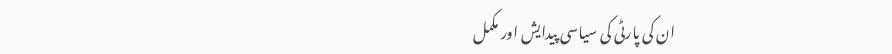ان کی پارٹی کی سیاسی پیدایش اور مکمل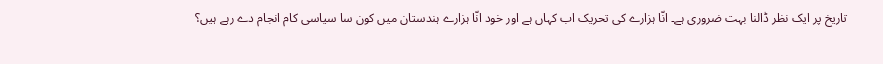تاریخ پر ایک نظر ڈالنا بہت ضروری ہے۔ انّا ہزارے کی تحریک اب کہاں ہے اور خود انّا ہزارے ہندستان میں کون سا سیاسی کام انجام دے رہے ہیں؟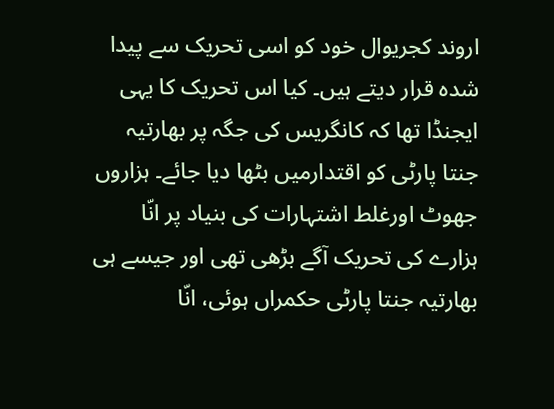اروند کجریوال خود کو اسی تحریک سے پیدا شدہ قرار دیتے ہیں۔ کیا اس تحریک کا یہی ایجنڈا تھا کہ کانگریس کی جگہ پر بھارتیہ جنتا پارٹی کو اقتدارمیں بٹھا دیا جائے۔ ہزاروں جھوٹ اورغلط اشتہارات کی بنیاد پر انّا ہزارے کی تحریک آگے بڑھی تھی اور جیسے ہی بھارتیہ جنتا پارٹی حکمراں ہوئی، انّا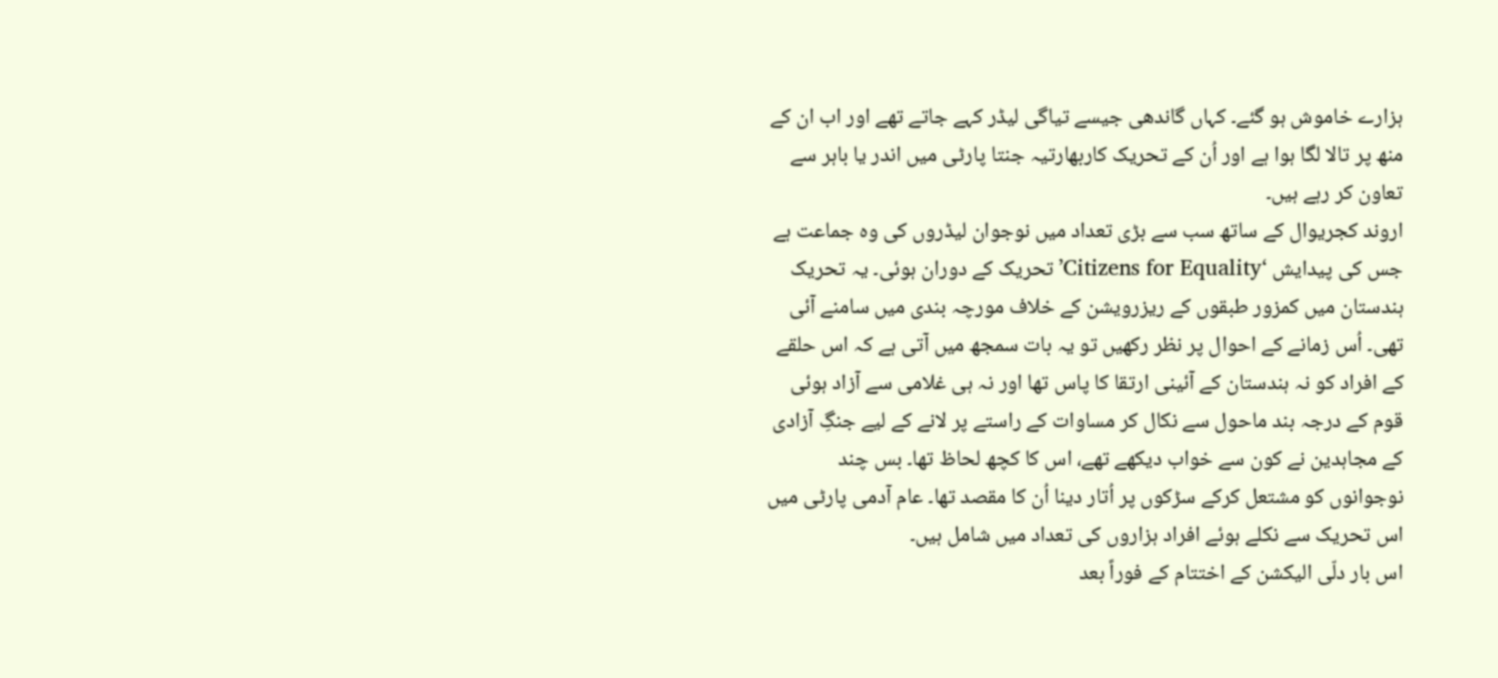ہزارے خاموش ہو گئے۔ کہاں گاندھی جیسے تیاگی لیڈر کہے جاتے تھے اور اب ان کے منھ پر تالا لگا ہوا ہے اور اُن کے تحریک کاربھارتیہ جنتا پارٹی میں اندر یا باہر سے تعاون کر رہے ہیں۔
اروند کجریوال کے ساتھ سب سے بڑی تعداد میں نوجوان لیڈروں کی وہ جماعت ہے جس کی پیدایش ‘Citizens for Equality’تحریک کے دوران ہوئی۔ یہ تحریک ہندستان میں کمزور طبقوں کے ریزرویشن کے خلاف مورچہ بندی میں سامنے آئی تھی۔ اُس زمانے کے احوال پر نظر رکھیں تو یہ بات سمجھ میں آتی ہے کہ اس حلقے کے افراد کو نہ ہندستان کے آئینی ارتقا کا پاس تھا اور نہ ہی غلامی سے آزاد ہوئی قوم کے درجہ بند ماحول سے نکال کر مساوات کے راستے پر لانے کے لیے جنگِ آزادی کے مجاہدین نے کون سے خواب دیکھے تھے، اس کا کچھ لحاظ تھا۔ بس چند نوجوانوں کو مشتعل کرکے سڑکوں پر اُتار دینا اُن کا مقصد تھا۔ عام آدمی پارٹی میں اس تحریک سے نکلے ہوئے افراد ہزاروں کی تعداد میں شامل ہیں۔
اس بار دلّی الیکشن کے اختتام کے فوراً بعد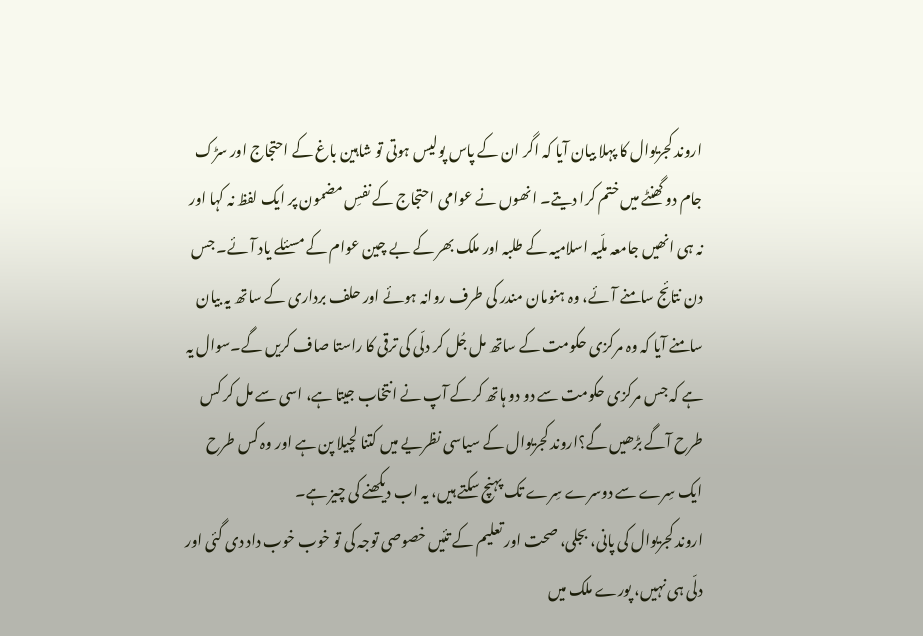اروند کجریوال کا پہلا بیان آیا کہ اگر ان کے پاس پولیس ہوتی تو شاہین باغ کے احتجاج اور سڑک جام دو گھنٹے میں ختم کرا دیتے۔ انھوں نے عوامی احتجاج کے نفسِ مضمون پر ایک لفظ نہ کہا اور نہ ہی انھیں جامعہ ملّیہ اسلامیہ کے طلبہ اور ملک بھر کے بے چین عوام کے مسئلے یاد آئے۔ جس دن نتائج سامنے آئے، وہ ہنومان مندر کی طرف روانہ ہوئے اور حلف برداری کے ساتھ یہ بیان سامنے آیا کہ وہ مرکزی حکومت کے ساتھ مل جُل کر دلّی کی ترقی کا راستا صاف کریں گے۔سوال یہ ہے کہ جس مرکزی حکومت سے دو دو ہاتھ کرکے آپ نے انتخاب جیتا ہے، اسی سے مل کر کس طرح آگے بڑھیں گے؟اروند کجریوال کے سیاسی نظریے میں کتنا لچیلا پن ہے اور وہ کس طرح ایک سِرے سے دوسرے سِرے تک پہنچ سکتے ہیں، یہ اب دیکھنے کی چیز ہے۔
اروند کجریوال کی پانی، بجلی، صحت اور تعلیم کے تئیں خصوصی توجہ کی تو خوب خوب داد دی گئی اور دلّی ہی نہیں، پورے ملک میں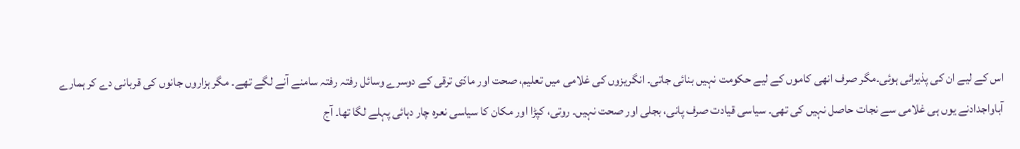اس کے لیے ان کی پذیرائی ہوئی۔مگر صرف انھی کاموں کے لیے حکومت نہیں بنائی جاتی۔ انگریزوں کی غلامی میں تعلیم، صحت اور مادّی ترقی کے دوسرے وسائل رفتہ رفتہ سامنے آنے لگے تھے۔ مگر ہزاروں جانوں کی قربانی دے کر ہمارے آباواجدادنے یوں ہی غلامی سے نجات حاصل نہیں کی تھی۔ سیاسی قیادت صرف پانی، بجلی اور صحت نہیں۔ روتی، کپڑا اور مکان کا سیاسی نعرہ چار دہائی پہلے لگا تھا۔ آج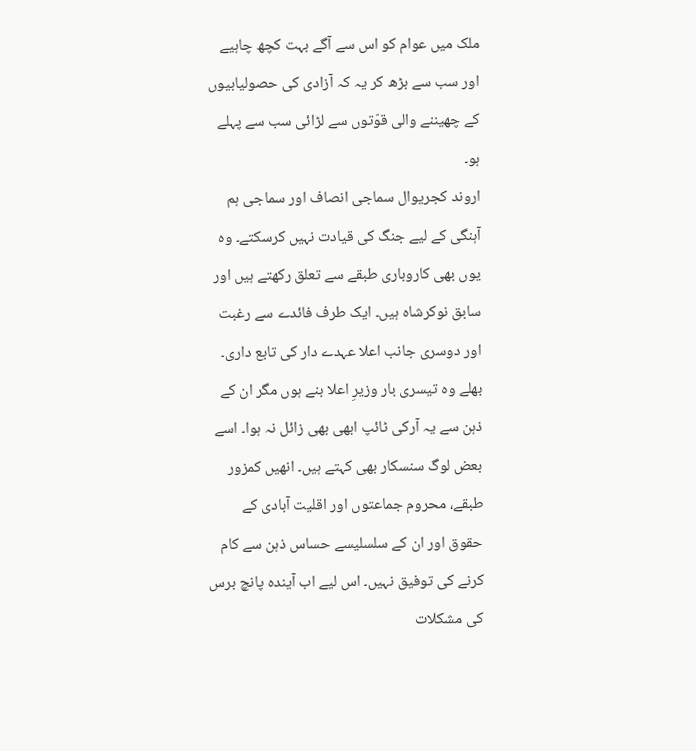ملک میں عوام کو اس سے آگے بہت کچھ چاہیے اور سب سے بڑھ کر یہ کہ آزادی کی حصولیابیوں کے چھیننے والی قوّتوں سے لڑائی سب سے پہلے ہو۔
اروند کجریوال سماجی انصاف اور سماجی ہم آہنگی کے لیے جنگ کی قیادت نہیں کرسکتے۔ وہ یوں بھی کاروباری طبقے سے تعلق رکھتے ہیں اور سابق نوکرشاہ ہیں۔ ایک طرف فائدے سے رغبت اور دوسری جانب اعلا عہدے دار کی تابع داری۔ بھلے وہ تیسری بار وزیرِ اعلا بنے ہوں مگر ان کے ذہن سے یہ آرکی ٹائپ ابھی بھی زائل نہ ہوا۔ اسے بعض لوگ سنسکار بھی کہتے ہیں۔ انھیں کمزور طبقے، محروم جماعتوں اور اقلیت آبادی کے حقوق اور ان کے سلسلیسے حساس ذہن سے کام کرنے کی توفیق نہیں۔ اس لیے اب آیندہ پانچ برس کی مشکلات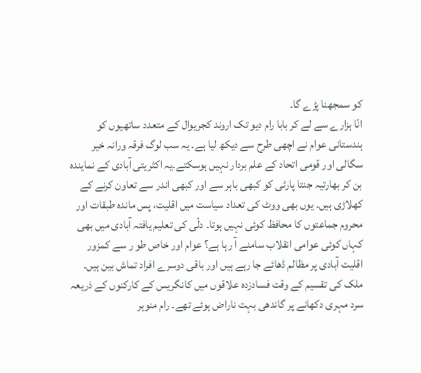کو سمجھنا پڑے گا۔
انّا ہزارے سے لے کر بابا رام دیو تک اروند کجریوال کے متعدد ساتھیوں کو ہندستانی عوام نے اچھی طرح سے دیکھ لیا ہے۔ یہ سب لوگ فرقہ ورانہ خیر سگالی اور قومی اتحاد کے علم بردار نہیں ہوسکتے۔یہ اکثریتی آبادی کے نمایندہ بن کر بھارتیہ جنتا پارٹی کو کبھی باہر سے اور کبھی اندر سے تعاون کرنے کے کھلاڑی ہیں۔ یوں بھی ووٹ کی تعداد سیاست میں اقلیت، پس ماندہ طبقات اور محروم جماعتوں کا محافظ کوئی نہیں ہوتا۔ دلّی کی تعلیم یافتہ آبادی میں بھی کہاں کوئی عوامی انقلاب سامنے آ رہا ہے؟ عوام اور خاص طو ر سے کمزور اقلیت آبادی پر مظالم ڈھائے جا رہے ہیں اور باقی دوسرے افراد تماش بین ہیں۔
ملک کی تقسیم کے وقت فسادزدہ علاقوں میں کانگریس کے کارکنوں کے ذریعہ سرد مہری دکھانے پر گاندھی بہت ناراض ہوئے تھے۔ رام منوہر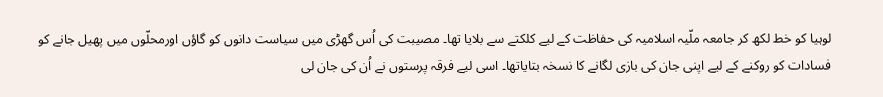لوہیا کو خط لکھ کر جامعہ ملّیہ اسلامیہ کی حفاظت کے لیے کلکتے سے بلایا تھا۔ مصیبت کی اُس گھڑی میں سیاست دانوں کو گاؤں اورمحلّوں میں پھیل جانے کو فسادات کو روکنے کے لیے اپنی جان کی بازی لگانے کا نسخہ بتایاتھا۔ اسی لیے فرقہ پرستوں نے اُن کی جان لی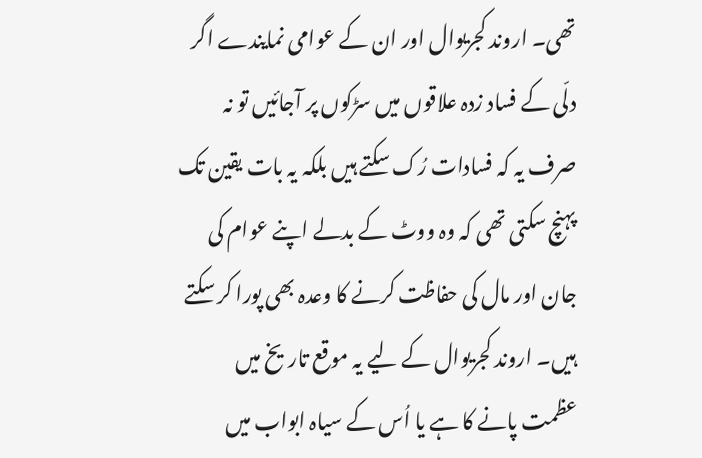تھی۔ اروند کجریوال اور ان کے عوامی نمایندے اگر دلّی کے فساد زدہ علاقوں میں سڑکوں پر آجائیں تو نہ صرف یہ کہ فسادات رُک سکتے ہیں بلکہ یہ بات یقین تک پہنچ سکتی تھی کہ وہ ووٹ کے بدلے اپنے عوام کی جان اور مال کی حفاظت کرنے کا وعدہ بھی پورا کر سکتے ہیں۔ اروند کجریوال کے لیے یہ موقع تاریخ میں عظمت پانے کا ہے یا اُس کے سیاہ ابواب میں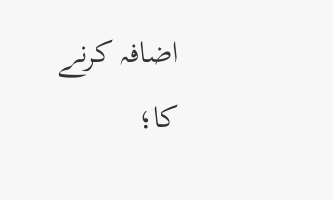اضافہ کرنے کا؛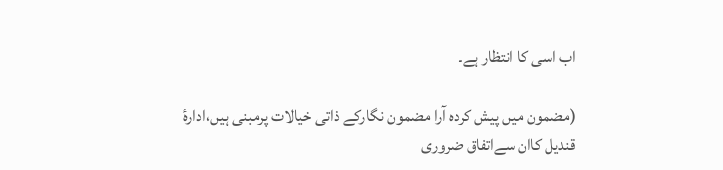اب اسی کا انتظار ہے۔

(مضمون میں پیش کردہ آرا مضمون نگارکے ذاتی خیالات پرمبنی ہیں،ادارۂ قندیل کاان سےاتفاق ضروری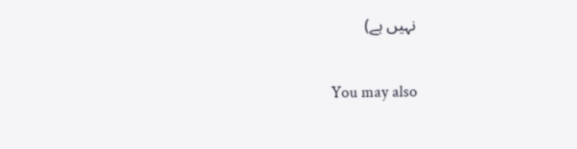نہیں ہے)

You may also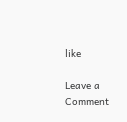like

Leave a Comment